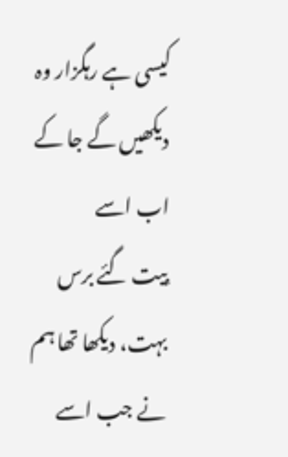کیسی ہے رہگزار وہ دیکھیں گے جا کے اب اسے
بِیت گئے برس بہت، دیکھا تھا ہم نے جب اسے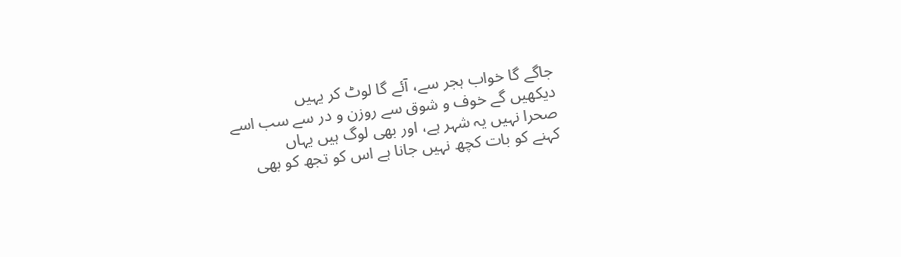جاگے گا خواب ہجر سے، آئے گا لوٹ کر یہیں
دیکھیں گے خوف و شوق سے روزن و در سے سب اسے
صحرا نہیں یہ شہر ہے، اور بھی لوگ ہیں یہاں
کہنے کو بات کچھ نہیں جانا ہے اس کو تجھ کو بھی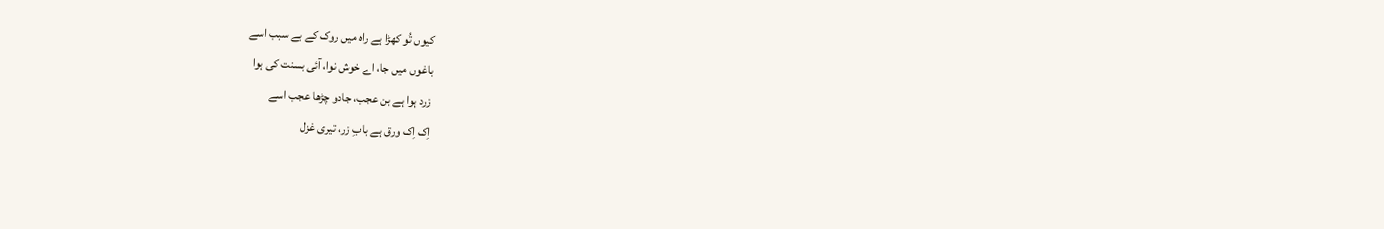کیوں تُو کھڑا ہے راہ میں روک کے بے سبب اسے
باغوں میں جا، اے خوش نوا، آئی بسنت کی ہوا
زرد ہوا ہے بن عجب، جادو چڑھا عجب اسے
اِک اِک ورق ہے بابِ زر، تیری غزل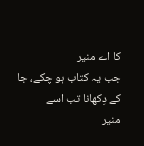کا اے منیر
جب یہ کتاب ہو چکے، جا کے دِکھانا تب اسے
منیر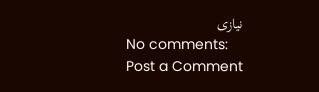نیازی
No comments:
Post a Comment